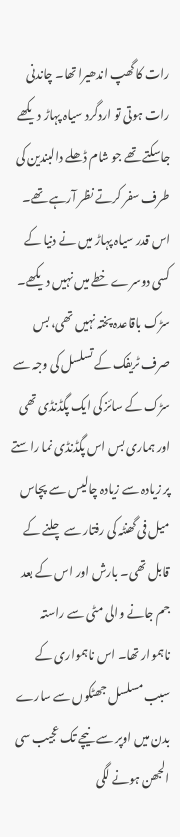رات کا گھپ اندھیرا تھا۔ چاندنی رات ہوتی تو اردگرد سیاہ پہاڑ دیکھے جاسکتے تھے جو شام ڈھلے دالبندین کی طرف سفر کرتے نظر آرہے تھے۔ اس قدر سیاہ پہاڑ میں نے دنیا کے کسی دوسرے خطے میں نہیں دیکھے۔ سڑک باقاعدہ پختہ نہیں تھی، بس صرف ٹریفک کے تسلسل کی وجہ سے سڑک کے سائز کی ایک پگڈنڈی تھی اور ہماری بس اس پگڈنڈی نما راستے پر زیادہ سے زیادہ چالیس سے پچاس میل فی گھنٹہ کی رفتار سے چلنے کے قابل تھی۔ بارش اور اس کے بعد جم جانے والی مٹی سے راستہ ناہموار تھا۔ اس ناہمواری کے سبب مسلسل جھٹکوں سے سارے بدن میں اوپر سے نیچے تک عجیب سی الجھن ہونے لگی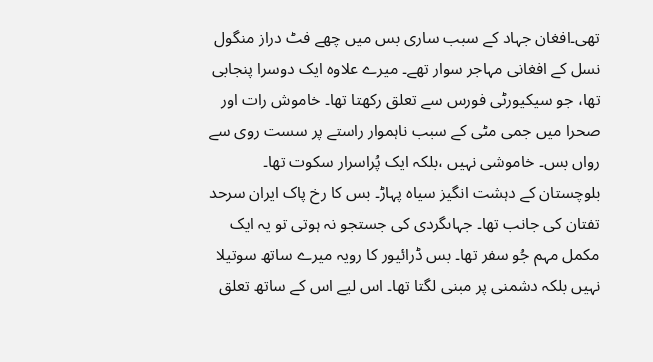تھی۔افغان جہاد کے سبب ساری بس میں چھے فٹ دراز منگول نسل کے افغانی مہاجر سوار تھے۔ میرے علاوہ ایک دوسرا پنجابی تھا، جو سیکیورٹی فورس سے تعلق رکھتا تھا۔ خاموش رات اور صحرا میں جمی مٹی کے سبب ناہموار راستے پر سست روی سے رواں بس۔ خاموشی نہیں ،بلکہ ایک پُراسرار سکوت تھا۔ بلوچستان کے دہشت انگیز سیاہ پہاڑ۔ بس کا رخ پاک ایران سرحد تفتان کی جانب تھا۔ جہاںگردی کی جستجو نہ ہوتی تو یہ ایک مکمل مہم جُو سفر تھا۔ بس ڈرائیور کا رویہ میرے ساتھ سوتیلا نہیں بلکہ دشمنی پر مبنی لگتا تھا۔ اس لیے اس کے ساتھ تعلق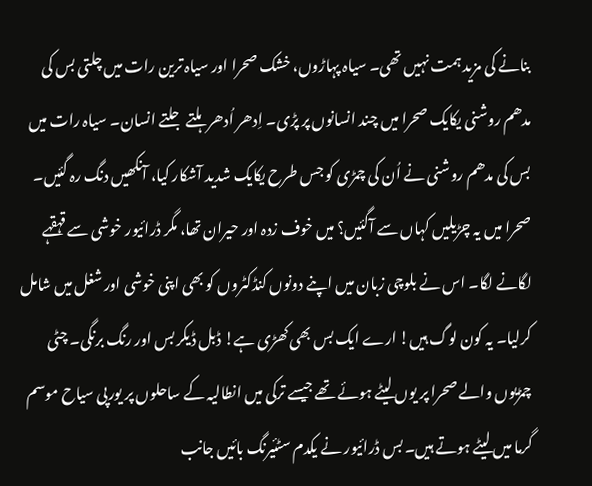بنانے کی مزید ہمت نہیں تھی۔ سیاہ پہاڑوں، خشک صحرا اور سیاہ ترین رات میں چلتی بس کی مدھم روشنی یکایک صحرا میں چند انسانوں پر پڑی۔ اِدھر اُدھر ہلتے جلتے انسان۔ سیاہ رات میں بس کی مدھم روشنی نے اُن کی چمڑی کو جس طرح یکایک شدید آشکار کیا، آنکھیں دنگ رہ گئیں۔ صحرا میں یہ چڑیلیں کہاں سے آگئیں؟ میں خوف زدہ اور حیران تھا، مگر ڈرائیور خوشی سے قہقہے لگانے لگا۔ اس نے بلوچی زبان میں اپنے دونوں کنڈکٹروں کو بھی اپنی خوشی اور شغل میں شامل کرلیا۔ یہ کون لوگ ہیں! ارے ایک بس بھی کھڑی ہے! ڈبل ڈیکر بس اور رنگ برنگی۔ چٹی چمڑیوں والے صحرا پر یوں لیٹے ہوئے تھے جیسے ترکی میں انطالیہ کے ساحلوں پر یورپی سیاح موسم گرما میں لیٹے ہوتے ہیں۔ بس ڈرائیور نے یکدم سٹئیرنگ بائیں جانب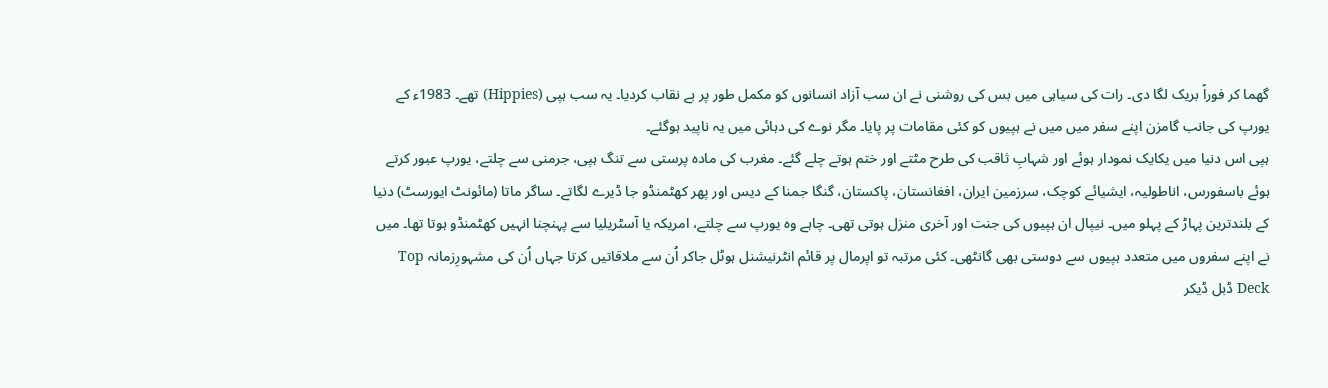گھما کر فوراً بریک لگا دی۔ رات کی سیاہی میں بس کی روشنی نے ان سب آزاد انسانوں کو مکمل طور پر بے نقاب کردیا۔ یہ سب ہپی (Hippies) تھے۔ 1983ء کے یورپ کی جانب گامزن اپنے سفر میں میں نے ہپیوں کو کئی مقامات پر پایا۔ مگر نوے کی دہائی میں یہ ناپید ہوگئے۔
ہپی اس دنیا میں یکایک نمودار ہوئے اور شہابِ ثاقب کی طرح مٹتے اور ختم ہوتے چلے گئے۔ مغرب کی مادہ پرستی سے تنگ ہپی، جرمنی سے چلتے، یورپ عبور کرتے ہوئے باسفورس، اناطولیہ، ایشیائے کوچک، سرزمین ایران، افغانستان، پاکستان، گنگا جمنا کے دیس اور پھر کھٹمنڈو جا ڈیرے لگاتے۔ ساگر ماتا (مائونٹ ایورسٹ) دنیا کے بلندترین پہاڑ کے پہلو میں۔ نیپال ان ہپیوں کی جنت اور آخری منزل ہوتی تھی۔ چاہے وہ یورپ سے چلتے، امریکہ یا آسٹریلیا سے پہنچنا انہیں کھٹمنڈو ہوتا تھا۔ میں نے اپنے سفروں میں متعدد ہپیوں سے دوستی بھی گانٹھی۔ کئی مرتبہ تو اپرمال پر قائم انٹرنیشنل ہوٹل جاکر اُن سے ملاقاتیں کرتا جہاں اُن کی مشہورِزمانہ Top Deck ڈبل ڈیکر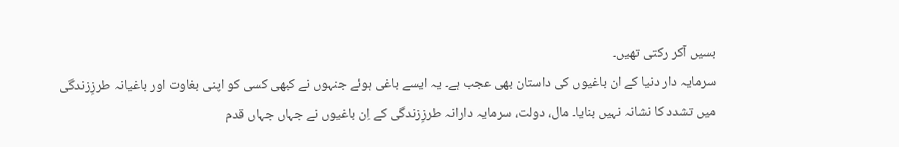بسیں آکر رکتی تھیں۔
سرمایہ دار دنیا کے ان باغیوں کی داستان بھی عجب ہے۔ یہ ایسے باغی ہوئے جنہوں نے کبھی کسی کو اپنی بغاوت اور باغیانہ طرزِزندگی میں تشدد کا نشانہ نہیں بنایا۔ مال، دولت، سرمایہ دارانہ طرزِزندگی کے اِن باغیوں نے جہاں جہاں قدم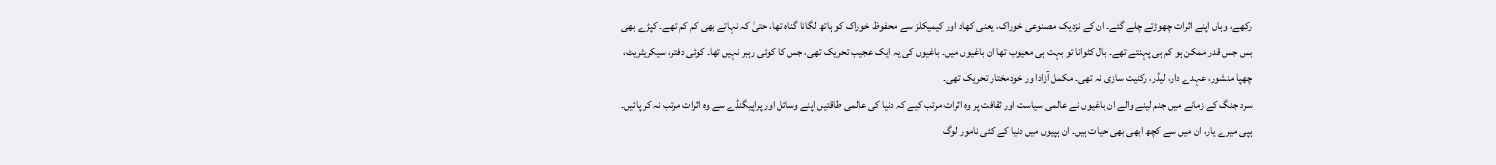رکھے، وہاں اپنے اثرات چھوڑتے چلے گئے۔ ان کے نزدیک مصنوعی خوراک، یعنی کھاد اور کیمیکلز سے محفوظ خوراک کو ہاتھ لگانا گناہ تھا، حتیٰ کہ نہاتے بھی کم کم تھے۔ کپڑے بھی بس جس قدر ممکن ہو کم ہی پہنتے تھے۔ بال کٹوانا تو بہت ہی معیوب تھا ان باغیوں میں۔ باغیوں کی یہ ایک عجیب تحریک تھی، جس کا کوئی رہبر نہیں تھا۔ کوئی دفتر، سیکریٹریٹ، چھپا منشور، عہدے دار، لیڈر، رکنیت سازی نہ تھی۔ مکمل آزادا ور خودمختار تحریک تھی۔
سرد جنگ کے زمانے میں جنم لینے والے ان باغیوں نے عالمی سیاست اور ثقافت پر وہ اثرات مرتب کیے کہ دنیا کی عالمی طاقتیں اپنے وسائل اور پراپیگنڈے سے وہ اثرات مرتب نہ کر پائیں۔ ہپی میرے یار، ان میں سے کچھ ابھی بھی حیات ہیں۔ ان ہپیوں میں دنیا کے کئی نامور لوگ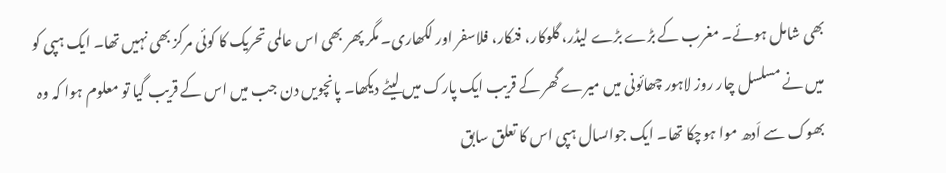بھی شامل ہوئے۔ مغرب کے بڑے بڑے لیڈر، گلوکار، فنکار، فلاسفر اور لکھاری۔ مگر پھر بھی اس عالمی تحریک کا کوئی مرکز بھی نہیں تھا۔ ایک ہپی کو میں نے مسلسل چار روز لاہور چھائونی میں میرے گھر کے قریب ایک پارک میں لیٹے دیکھا۔ پانچویں دن جب میں اس کے قریب گیا تو معلوم ہوا کہ وہ بھوک سے اَدھ موا ہوچکا تھا۔ ایک جواںسال ہپی اس کا تعلق سابق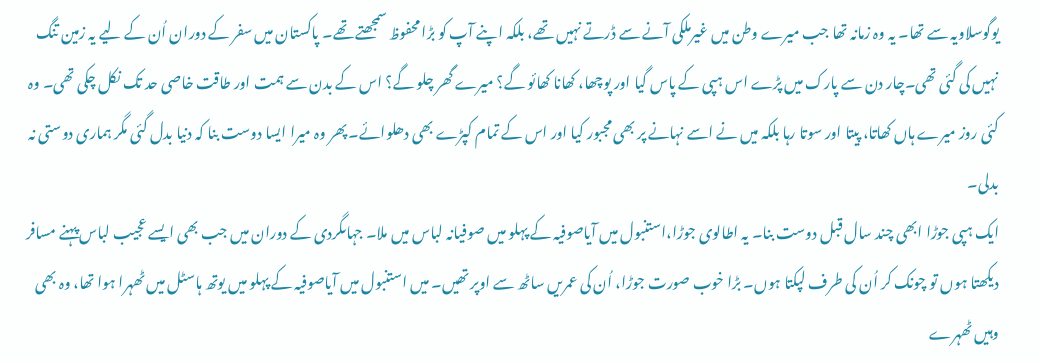یوگوسلاویہ سے تھا۔ یہ وہ زمانہ تھا جب میرے وطن میں غیرملکی آنے سے ڈرتے نہیں تھے، بلکہ اپنے آپ کو بڑا محفوظ سمجھتے تھے۔ پاکستان میں سفر کے دوران اُن کے لیے یہ زمین تنگ نہیں کی گئی تھی۔چار دن سے پارک میں پڑے اس ہپی کے پاس گیا اور پوچھا، کھانا کھائو گے؟ میرے گھر چلو گے؟ اس کے بدن سے ہمت اور طاقت خاصی حد تک نکل چکی تھی۔ وہ کئی روز میرے ہاں کھاتا، پیتا اور سوتا رہا بلکہ میں نے اسے نہانے پر بھی مجبور کیا اور اس کے تمام کپڑے بھی دھلوائے۔ پھر وہ میرا ایسا دوست بنا کہ دنیا بدل گئی مگر ہماری دوستی نہ بدلی۔
ایک ہپی جوڑا ابھی چند سال قبل دوست بنا۔ یہ اطالوی جوڑا،استنبول میں آیاصوفیہ کے پہلو میں صوفیانہ لباس میں ملا۔ جہاںگردی کے دوران میں جب بھی ایسے عجیب لباس پہنے مسافر دیکھتا ہوں تو چونک کر اُن کی طرف لپکتا ہوں۔ بڑا خوب صورت جوڑا، اُن کی عمریں ساٹھ سے اوپر تھیں۔ میں استنبول میں آیاصوفیہ کے پہلو میں یوتھ ہاسٹل میں ٹھہرا ہوا تھا، وہ بھی وہیں ٹھہرے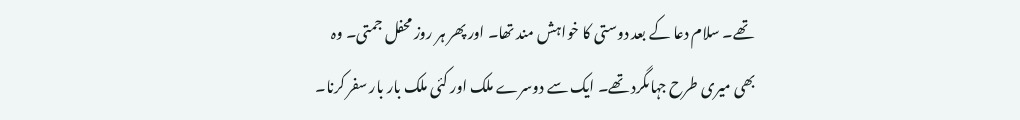تھے۔ سلام دعا کے بعد دوستی کا خواہش مند تھا۔ اور پھر ہر روز محفل جمتی۔ وہ بھی میری طرح جہاںگرد تھے۔ ایک سے دوسرے ملک اور کئی ملک بار بار سفر کرنا۔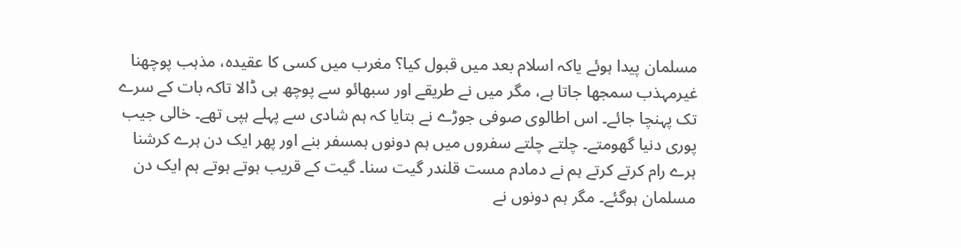مسلمان پیدا ہوئے یاکہ اسلام بعد میں قبول کیا؟ مغرب میں کسی کا عقیدہ، مذہب پوچھنا غیرمہذب سمجھا جاتا ہے، مگر میں نے طریقے اور سبھائو سے پوچھ ہی ڈالا تاکہ بات کے سرے تک پہنچا جائے۔ اس اطالوی صوفی جوڑے نے بتایا کہ ہم شادی سے پہلے ہپی تھے۔ خالی جیب پوری دنیا گھومتے۔ چلتے چلتے سفروں میں ہم دونوں ہمسفر بنے اور پھر ایک دن ہرے کرشنا ہرے رام کرتے کرتے ہم نے دمادم مست قلندر گیت سنا۔ گیت کے قریب ہوتے ہوتے ہم ایک دن مسلمان ہوگئے۔ مگر ہم دونوں نے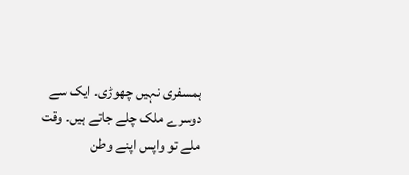ہمسفری نہیں چھوڑی۔ ایک سے دوسرے ملک چلے جاتے ہیں۔ وقت ملے تو واپس اپنے وطن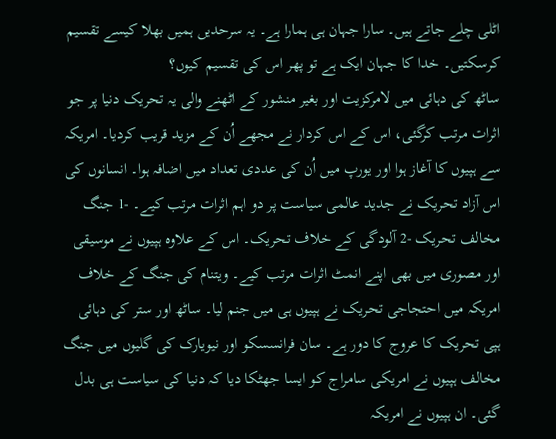اٹلی چلے جاتے ہیں۔ سارا جہان ہی ہمارا ہے۔ یہ سرحدیں ہمیں بھلا کیسے تقسیم کرسکتیں۔ خدا کا جہان ایک ہے تو پھر اس کی تقسیم کیوں؟
ساٹھ کی دہائی میں لامرکزیت اور بغیر منشور کے اٹھنے والی یہ تحریک دنیا پر جو اثرات مرتب کرگئی، اس کے اس کردار نے مجھے اُن کے مزید قریب کردیا۔ امریکہ سے ہپیوں کا آغاز ہوا اور یورپ میں اُن کی عددی تعداد میں اضافہ ہوا۔ انسانوں کی اس آزاد تحریک نے جدید عالمی سیاست پر دو اہم اثرات مرتب کیے۔ -1 جنگ مخالف تحریک -2 آلودگی کے خلاف تحریک۔ اس کے علاوہ ہپیوں نے موسیقی اور مصوری میں بھی اپنے انمٹ اثرات مرتب کیے۔ ویتنام کی جنگ کے خلاف امریکہ میں احتجاجی تحریک نے ہپیوں ہی میں جنم لیا۔ ساٹھ اور ستر کی دہائی ہپی تحریک کا عروج کا دور ہے۔ سان فرانسسکو اور نیویارک کی گلیوں میں جنگ مخالف ہپیوں نے امریکی سامراج کو ایسا جھٹکا دیا کہ دنیا کی سیاست ہی بدل گئی۔ ان ہپیوں نے امریکہ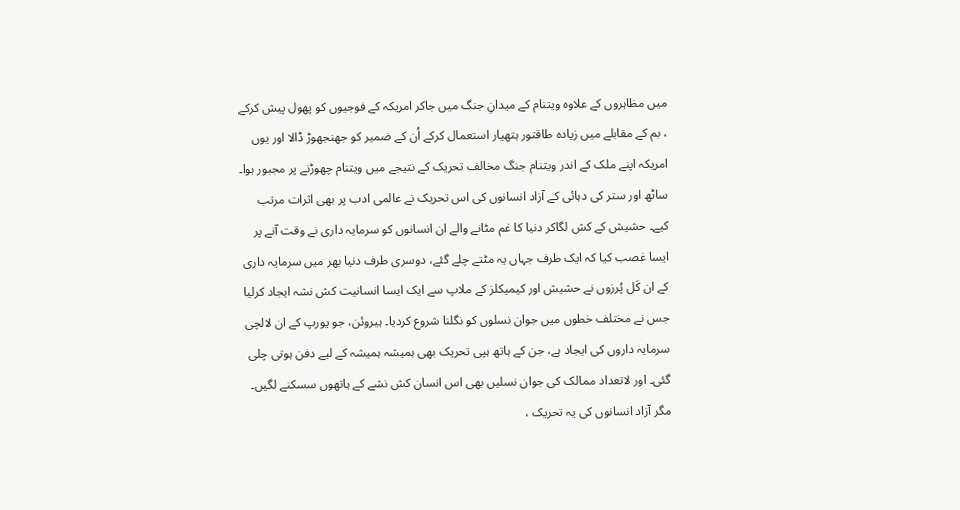میں مظاہروں کے علاوہ ویتنام کے میدانِ جنگ میں جاکر امریکہ کے فوجیوں کو پھول پیش کرکے ، بم کے مقابلے میں زیادہ طاقتور ہتھیار استعمال کرکے اُن کے ضمیر کو جھنجھوڑ ڈالا اور یوں امریکہ اپنے ملک کے اندر ویتنام جنگ مخالف تحریک کے نتیجے میں ویتنام چھوڑنے پر مجبور ہوا۔
ساٹھ اور ستر کی دہائی کے آزاد انسانوں کی اس تحریک نے عالمی ادب پر بھی اثرات مرتب کیے۔ حشیش کے کش لگاکر دنیا کا غم مٹانے والے ان انسانوں کو سرمایہ داری نے وقت آنے پر ایسا غصب کیا کہ ایک طرف جہاں یہ مٹتے چلے گئے، دوسری طرف دنیا بھر میں سرمایہ داری کے ان کَل پُرزوں نے حشیش اور کیمیکلز کے ملاپ سے ایک ایسا انسانیت کش نشہ ایجاد کرلیا جس نے مختلف خطوں میں جوان نسلوں کو نگلنا شروع کردیا۔ ہیروئن، جو یورپ کے ان لالچی سرمایہ داروں کی ایجاد ہے، جن کے ہاتھ ہپی تحریک بھی ہمیشہ ہمیشہ کے لیے دفن ہوتی چلی گئی۔ اور لاتعداد ممالک کی جوان نسلیں بھی اس انسان کش نشے کے ہاتھوں سسکنے لگیں۔ مگر آزاد انسانوں کی یہ تحریک ،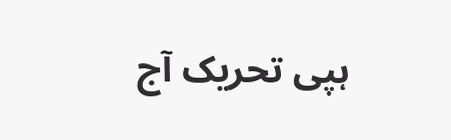ہپی تحریک آج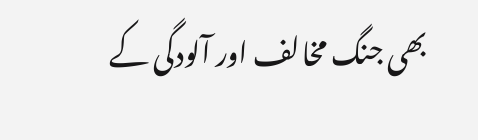بھی جنگ مخالف اور آلودگی کے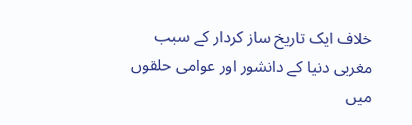خلاف ایک تاریخ ساز کردار کے سبب مغربی دنیا کے دانشور اور عوامی حلقوں میں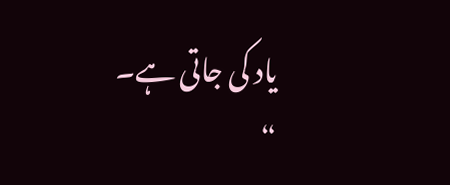یاد کی جاتی ہے۔
“